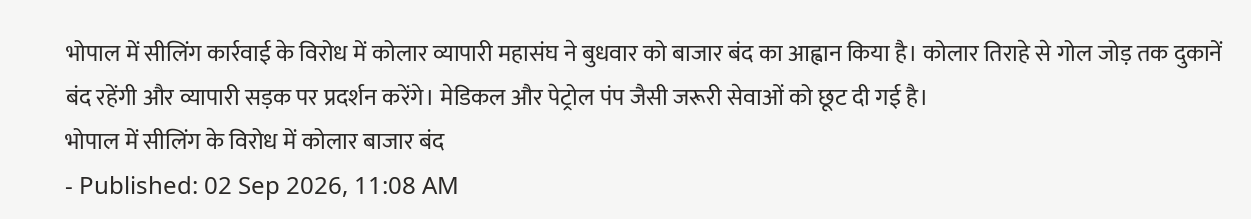भोपाल में सीलिंग कार्रवाई के विरोध में कोलार व्यापारी महासंघ ने बुधवार को बाजार बंद का आह्वान किया है। कोलार तिराहे से गोल जोड़ तक दुकानें बंद रहेंगी और व्यापारी सड़क पर प्रदर्शन करेंगे। मेडिकल और पेट्रोल पंप जैसी जरूरी सेवाओं को छूट दी गई है।
भोपाल में सीलिंग के विरोध में कोलार बाजार बंद
- Published: 02 Sep 2026, 11:08 AM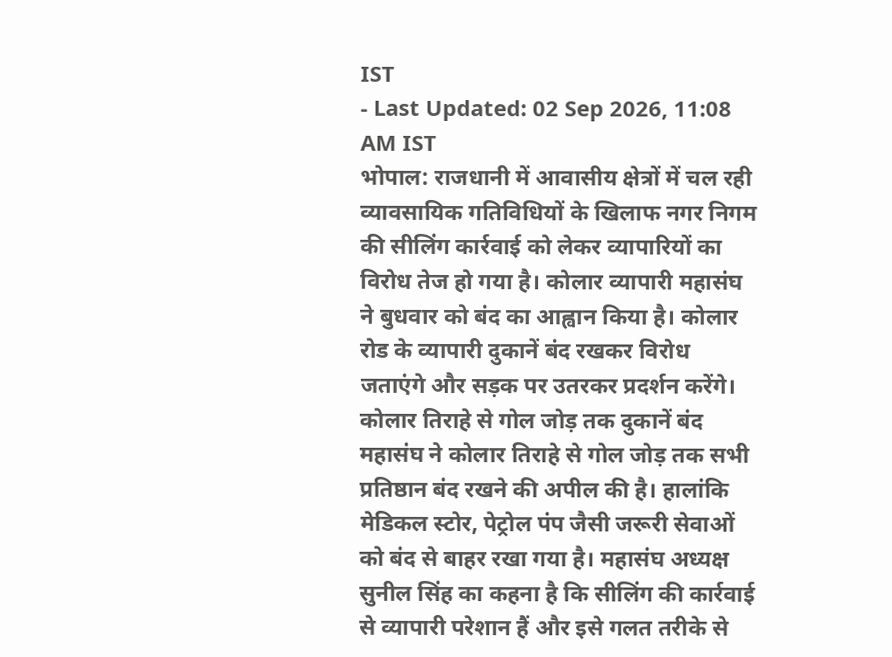IST
- Last Updated: 02 Sep 2026, 11:08 AM IST
भोपाल: राजधानी में आवासीय क्षेत्रों में चल रही व्यावसायिक गतिविधियों के खिलाफ नगर निगम की सीलिंग कार्रवाई को लेकर व्यापारियों का विरोध तेज हो गया है। कोलार व्यापारी महासंघ ने बुधवार को बंद का आह्वान किया है। कोलार रोड के व्यापारी दुकानें बंद रखकर विरोध जताएंगे और सड़क पर उतरकर प्रदर्शन करेंगे।
कोलार तिराहे से गोल जोड़ तक दुकानें बंद
महासंघ ने कोलार तिराहे से गोल जोड़ तक सभी प्रतिष्ठान बंद रखने की अपील की है। हालांकि मेडिकल स्टोर, पेट्रोल पंप जैसी जरूरी सेवाओं को बंद से बाहर रखा गया है। महासंघ अध्यक्ष सुनील सिंह का कहना है कि सीलिंग की कार्रवाई से व्यापारी परेशान हैं और इसे गलत तरीके से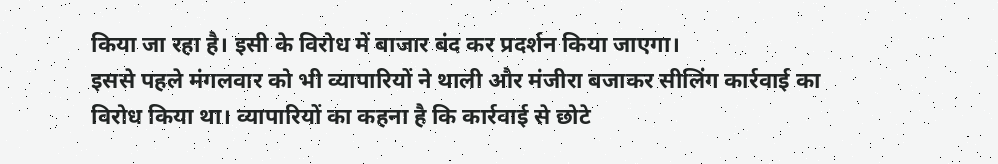किया जा रहा है। इसी के विरोध में बाजार बंद कर प्रदर्शन किया जाएगा।
इससे पहले मंगलवार को भी व्यापारियों ने थाली और मंजीरा बजाकर सीलिंग कार्रवाई का विरोध किया था। व्यापारियों का कहना है कि कार्रवाई से छोटे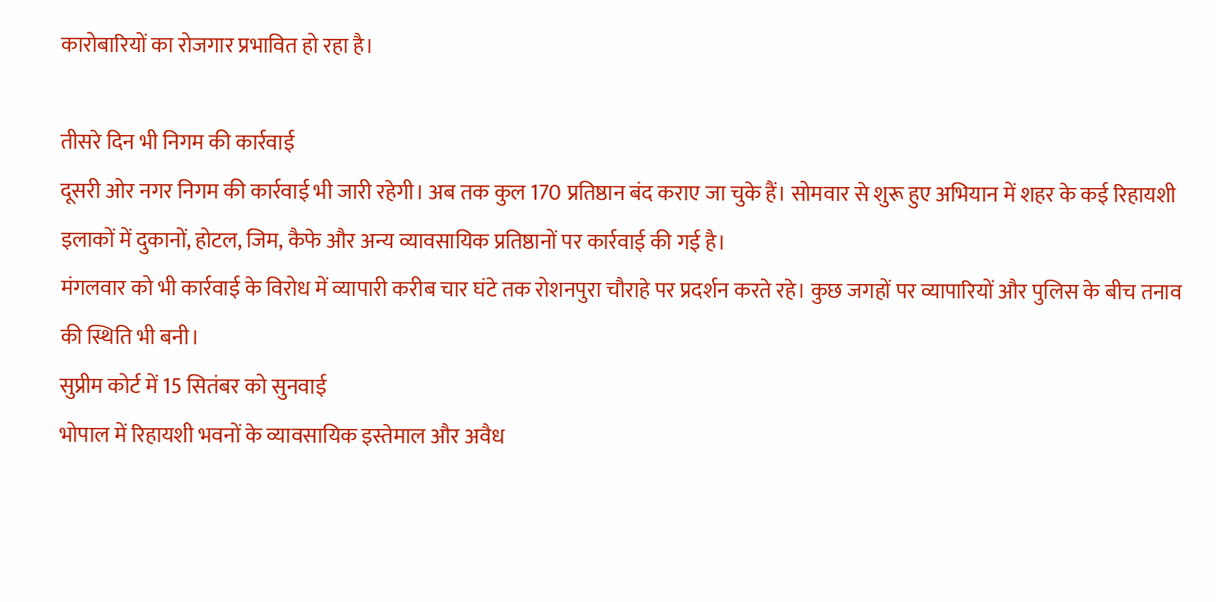कारोबारियों का रोजगार प्रभावित हो रहा है।

तीसरे दिन भी निगम की कार्रवाई
दूसरी ओर नगर निगम की कार्रवाई भी जारी रहेगी। अब तक कुल 170 प्रतिष्ठान बंद कराए जा चुके हैं। सोमवार से शुरू हुए अभियान में शहर के कई रिहायशी इलाकों में दुकानों, होटल, जिम, कैफे और अन्य व्यावसायिक प्रतिष्ठानों पर कार्रवाई की गई है।
मंगलवार को भी कार्रवाई के विरोध में व्यापारी करीब चार घंटे तक रोशनपुरा चौराहे पर प्रदर्शन करते रहे। कुछ जगहों पर व्यापारियों और पुलिस के बीच तनाव की स्थिति भी बनी।
सुप्रीम कोर्ट में 15 सितंबर को सुनवाई
भोपाल में रिहायशी भवनों के व्यावसायिक इस्तेमाल और अवैध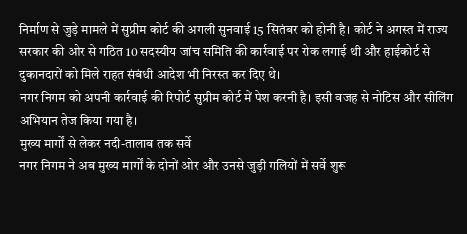निर्माण से जुड़े मामले में सुप्रीम कोर्ट की अगली सुनवाई 15 सितंबर को होनी है। कोर्ट ने अगस्त में राज्य सरकार की ओर से गठित 10 सदस्यीय जांच समिति की कार्रवाई पर रोक लगाई थी और हाईकोर्ट से दुकानदारों को मिले राहत संबंधी आदेश भी निरस्त कर दिए थे।
नगर निगम को अपनी कार्रवाई की रिपोर्ट सुप्रीम कोर्ट में पेश करनी है। इसी वजह से नोटिस और सीलिंग अभियान तेज किया गया है।
मुख्य मार्गों से लेकर नदी-तालाब तक सर्वे
नगर निगम ने अब मुख्य मार्गों के दोनों ओर और उनसे जुड़ी गलियों में सर्वे शुरू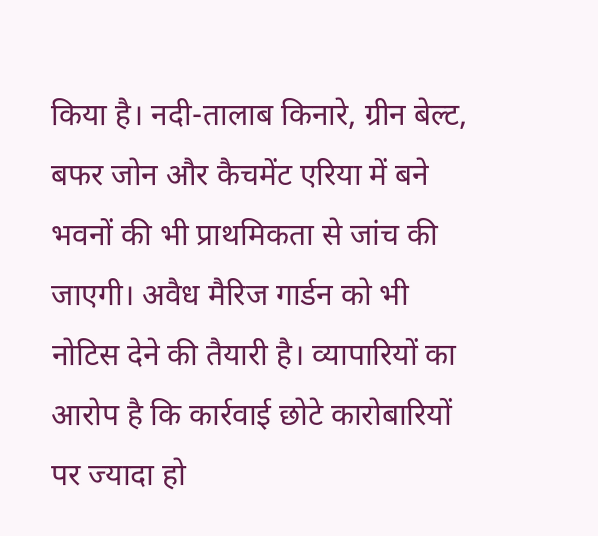किया है। नदी-तालाब किनारे, ग्रीन बेल्ट, बफर जोन और कैचमेंट एरिया में बने भवनों की भी प्राथमिकता से जांच की जाएगी। अवैध मैरिज गार्डन को भी नोटिस देने की तैयारी है। व्यापारियों का आरोप है कि कार्रवाई छोटे कारोबारियों पर ज्यादा हो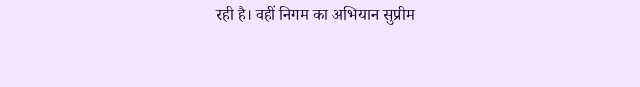रही है। वहीं निगम का अभियान सुप्रीम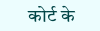कोर्ट के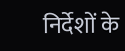निर्देशों के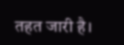तहत जारी है।